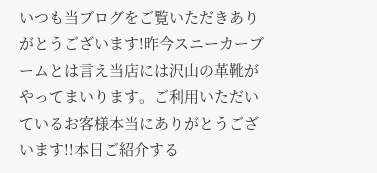いつも当ブログをご覧いただきありがとうございます!昨今スニーカーブームとは言え当店には沢山の革靴がやってまいります。ご利用いただいているお客様本当にありがとうございます!!本日ご紹介する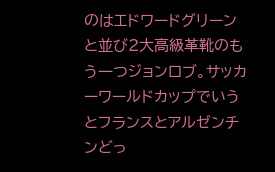のはエドワードグリーンと並び2大高級革靴のもう一つジョンロブ。サッカーワールドカップでいうとフランスとアルゼンチンどっ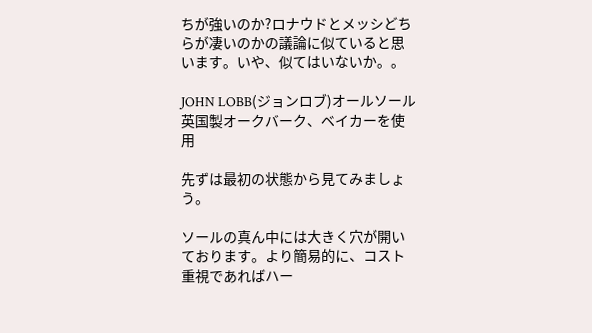ちが強いのか?ロナウドとメッシどちらが凄いのかの議論に似ていると思います。いや、似てはいないか。。

JOHN LOBB(ジョンロブ)オールソール 英国製オークバーク、ベイカーを使用

先ずは最初の状態から見てみましょう。

ソールの真ん中には大きく穴が開いております。より簡易的に、コスト重視であればハー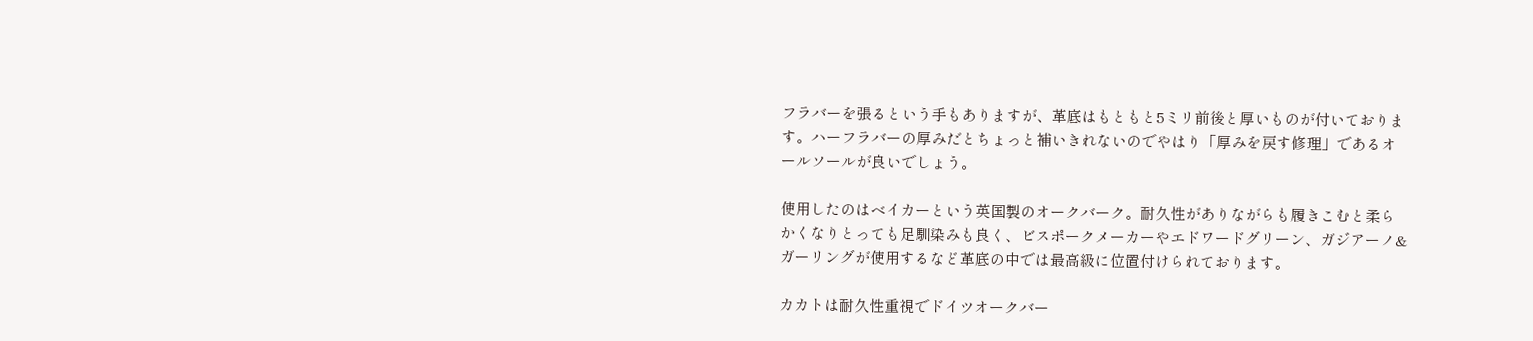フラバーを張るという手もありますが、革底はもともと5ミリ前後と厚いものが付いております。ハーフラバーの厚みだとちょっと補いきれないのでやはり「厚みを戻す修理」であるオールソールが良いでしょう。

使用したのはベイカーという英国製のオークバーク。耐久性がありながらも履きこむと柔らかくなりとっても足馴染みも良く、ビスポークメーカーやエドワードグリーン、ガジアーノ&ガーリングが使用するなど革底の中では最高級に位置付けられております。

カカトは耐久性重視でドイツオークバー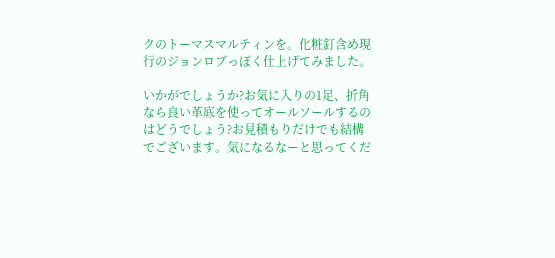クのトーマスマルティンを。化粧釘含め現行のジョンロブっぽく仕上げてみました。

いかがでしょうか?お気に入りの1足、折角なら良い革底を使ってオールソールするのはどうでしょう?お見積もりだけでも結構でございます。気になるなーと思ってくだ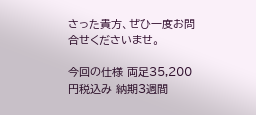さった貴方、ぜひ一度お問合せくださいませ。

今回の仕様 両足35,200円税込み 納期3週間